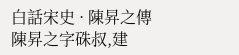白話宋史 · 陳昇之傳
陳昇之字硃叔,建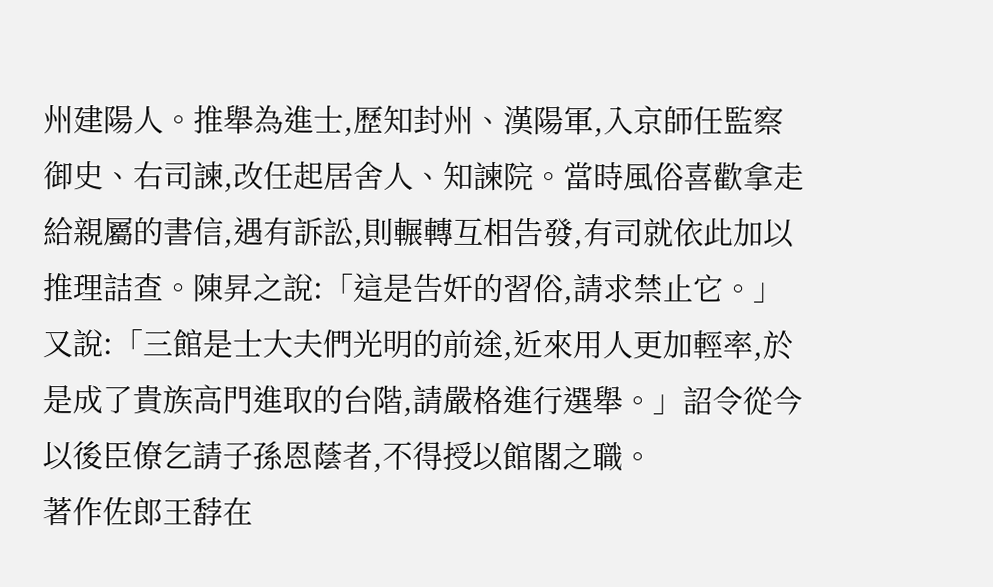州建陽人。推舉為進士,歷知封州、漢陽軍,入京師任監察御史、右司諫,改任起居舍人、知諫院。當時風俗喜歡拿走給親屬的書信,遇有訴訟,則輾轉互相告發,有司就依此加以推理詰查。陳昇之說:「這是告奸的習俗,請求禁止它。」又說:「三館是士大夫們光明的前途,近來用人更加輕率,於是成了貴族高門進取的台階,請嚴格進行選舉。」詔令從今以後臣僚乞請子孫恩蔭者,不得授以館閣之職。
著作佐郎王馞在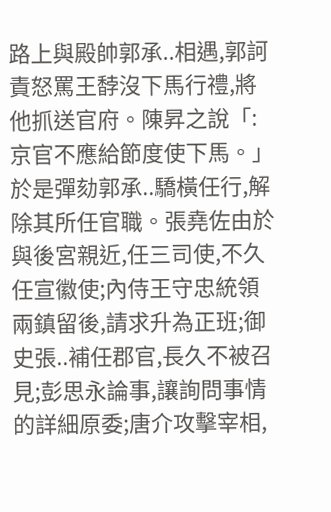路上與殿帥郭承..相遇,郭訶責怒罵王馞沒下馬行禮,將他抓送官府。陳昇之說「:京官不應給節度使下馬。」於是彈劾郭承..驕橫任行,解除其所任官職。張堯佐由於與後宮親近,任三司使,不久任宣徽使;內侍王守忠統領兩鎮留後,請求升為正班;御史張..補任郡官,長久不被召見;彭思永論事,讓詢問事情的詳細原委;唐介攻擊宰相,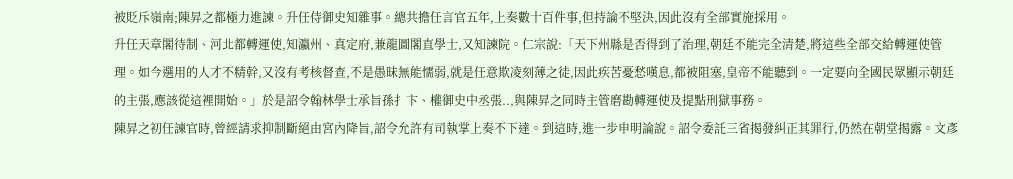被貶斥嶺南;陳昇之都極力進諫。升任侍御史知雜事。總共擔任言官五年,上奏數十百件事,但持論不堅決,因此沒有全部實施採用。
升任天章閣待制、河北都轉運使,知瀛州、真定府,兼龍圖閣直學士,又知諫院。仁宗說:「天下州縣是否得到了治理,朝廷不能完全清楚,將這些全部交給轉運使管理。如今選用的人才不精幹,又沒有考核督查,不是愚昧無能懦弱,就是任意欺凌刻薄之徒,因此疾苦憂愁嘆息,都被阻塞,皇帝不能聽到。一定要向全國民眾顯示朝廷的主張,應該從這裡開始。」於是詔令翰林學士承旨孫扌卞、權御史中丞張..,與陳昇之同時主管磨勘轉運使及提點刑獄事務。
陳昇之初任諫官時,曾經請求抑制斷絕由宮內降旨,詔令允許有司執掌上奏不下達。到這時,進一步申明論說。詔令委託三省揭發糾正其罪行,仍然在朝堂揭露。文彥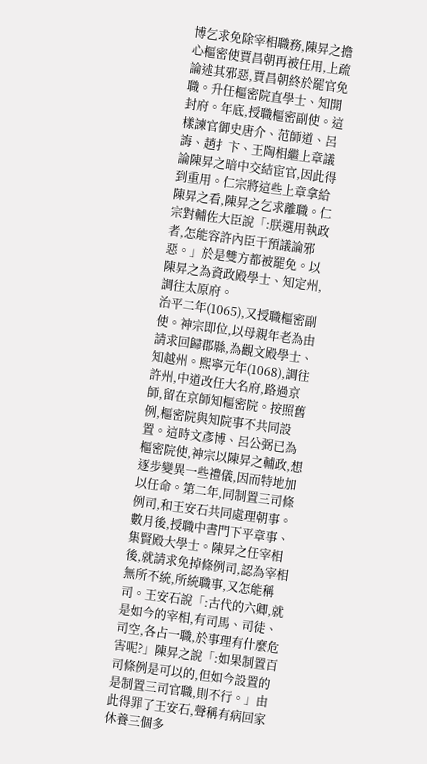博乞求免除宰相職務,陳昇之擔心樞密使賈昌朝再被任用,上疏論述其邪惡,賈昌朝終於罷官免職。升任樞密院直學士、知開封府。年底,授職樞密副使。這樣諫官御史唐介、范師道、呂誨、趙扌卞、王陶相繼上章議論陳昇之暗中交結宦官,因此得到重用。仁宗將這些上章拿給陳昇之看,陳昇之乞求離職。仁宗對輔佐大臣說「:朕選用執政者,怎能容許內臣干預議論邪惡。」於是雙方都被罷免。以陳昇之為資政殿學士、知定州,調往太原府。
治平二年(1065),又授職樞密副使。神宗即位,以母親年老為由請求回歸郡縣,為觀文殿學士、知越州。熙寧元年(1068),調往許州,中道改任大名府,路過京師,留在京師知樞密院。按照舊例,樞密院與知院事不共同設置。這時文彥博、呂公弼已為樞密院使,神宗以陳昇之輔政,想逐步變異一些禮儀,因而特地加以任命。第二年,同制置三司條例司,和王安石共同處理朝事。數月後,授職中書門下平章事、集賢殿大學士。陳昇之任宰相後,就請求免掉條例司,認為宰相無所不統,所統職事,又怎能稱司。王安石說「:古代的六卿,就是如今的宰相,有司馬、司徒、司空,各占一職,於事理有什麼危害呢?」陳昇之說「:如果制置百司條例是可以的,但如今設置的是制置三司官職,則不行。」由此得罪了王安石,聲稱有病回家休養三個多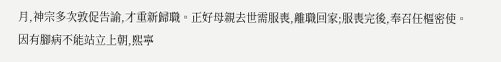月,神宗多次敦促告諭,才重新歸職。正好母親去世需服喪,離職回家;服喪完後,奉召任樞密使。因有腳病不能站立上朝,熙寧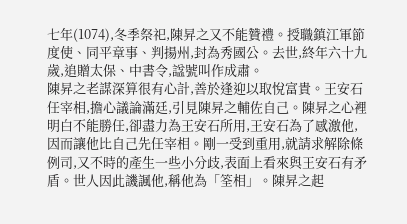七年(1074),冬季祭祀,陳昇之又不能贊禮。授職鎮江軍節度使、同平章事、判揚州,封為秀國公。去世,終年六十九歲,追贈太保、中書令,諡號叫作成肅。
陳昇之老謀深算很有心計,善於逢迎以取悅富貴。王安石任宰相,擔心議論滿廷,引見陳昇之輔佐自己。陳昇之心裡明白不能勝任,卻盡力為王安石所用,王安石為了感激他,因而讓他比自己先任宰相。剛一受到重用,就請求解除條例司,又不時的產生一些小分歧,表面上看來與王安石有矛盾。世人因此譏諷他,稱他為「筌相」。陳昇之起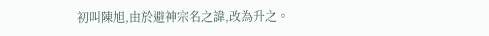初叫陳旭,由於避神宗名之諱,改為升之。